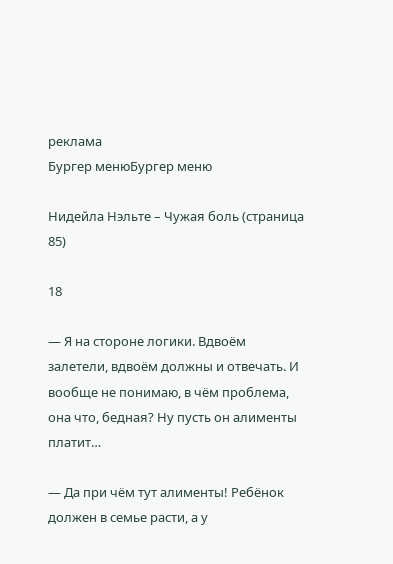реклама
Бургер менюБургер меню

Нидейла Нэльте – Чужая боль (страница 85)

18

— Я на стороне логики. Вдвоём залетели, вдвоём должны и отвечать. И вообще не понимаю, в чём проблема, она что, бедная? Ну пусть он алименты платит…

— Да при чём тут алименты! Ребёнок должен в семье расти, а у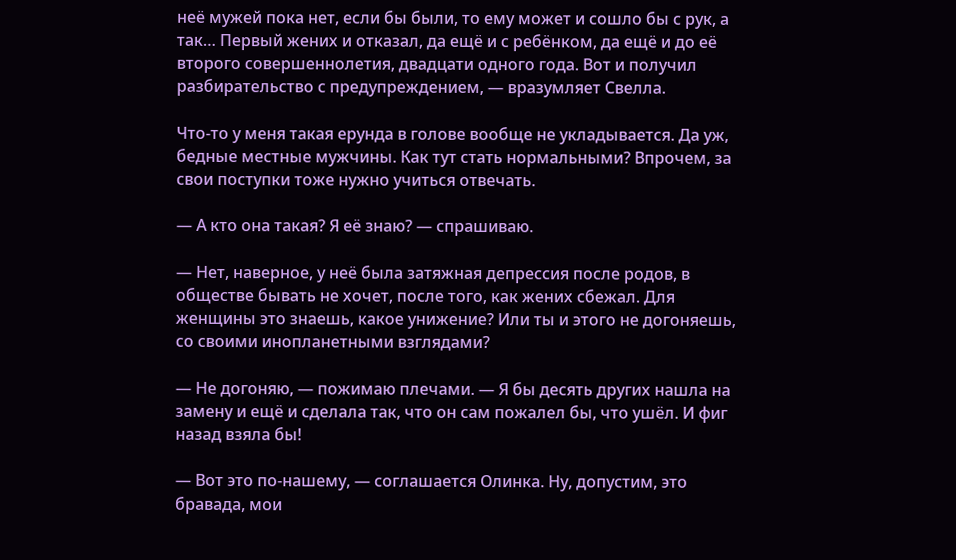неё мужей пока нет, если бы были, то ему может и сошло бы с рук, а так… Первый жених и отказал, да ещё и с ребёнком, да ещё и до её второго совершеннолетия, двадцати одного года. Вот и получил разбирательство с предупреждением, — вразумляет Свелла.

Что-то у меня такая ерунда в голове вообще не укладывается. Да уж, бедные местные мужчины. Как тут стать нормальными? Впрочем, за свои поступки тоже нужно учиться отвечать.

— А кто она такая? Я её знаю? — спрашиваю.

— Нет, наверное, у неё была затяжная депрессия после родов, в обществе бывать не хочет, после того, как жених сбежал. Для женщины это знаешь, какое унижение? Или ты и этого не догоняешь, со своими инопланетными взглядами?

— Не догоняю, — пожимаю плечами. — Я бы десять других нашла на замену и ещё и сделала так, что он сам пожалел бы, что ушёл. И фиг назад взяла бы!

— Вот это по-нашему, — соглашается Олинка. Ну, допустим, это бравада, мои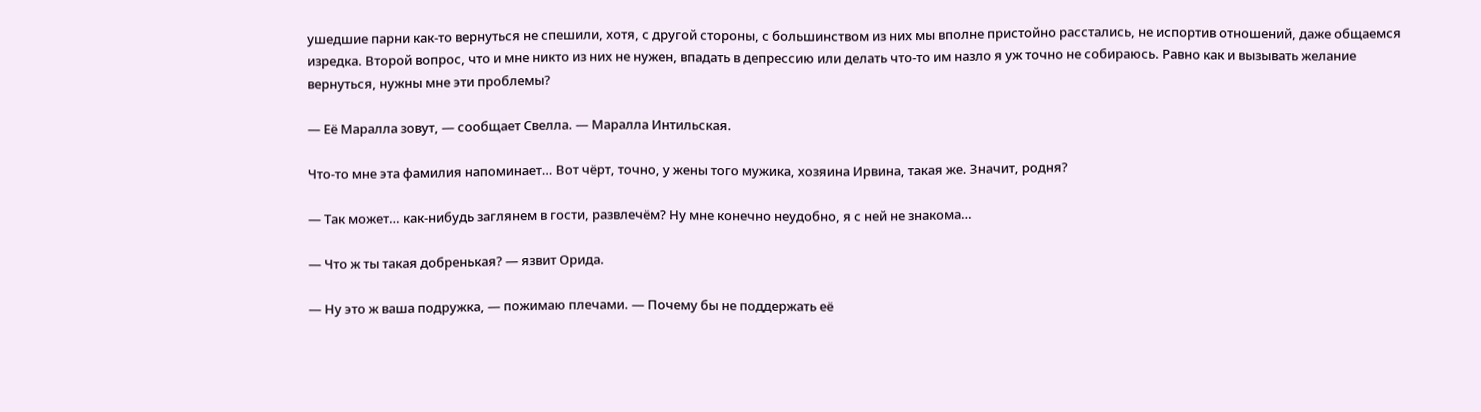ушедшие парни как-то вернуться не спешили, хотя, с другой стороны, с большинством из них мы вполне пристойно расстались, не испортив отношений, даже общаемся изредка. Второй вопрос, что и мне никто из них не нужен, впадать в депрессию или делать что-то им назло я уж точно не собираюсь. Равно как и вызывать желание вернуться, нужны мне эти проблемы?

— Её Маралла зовут, — сообщает Свелла. — Маралла Интильская.

Что-то мне эта фамилия напоминает… Вот чёрт, точно, у жены того мужика, хозяина Ирвина, такая же. Значит, родня?

— Так может… как-нибудь заглянем в гости, развлечём? Ну мне конечно неудобно, я с ней не знакома…

— Что ж ты такая добренькая? — язвит Орида.

— Ну это ж ваша подружка, — пожимаю плечами. — Почему бы не поддержать её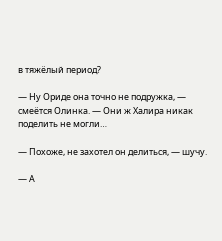в тяжёлый период?

— Ну Ориде она точно не подружка, — смеётся Олинка. — Они ж Халира никак поделить не могли…

— Похоже, не захотел он делиться, — шучу.

— А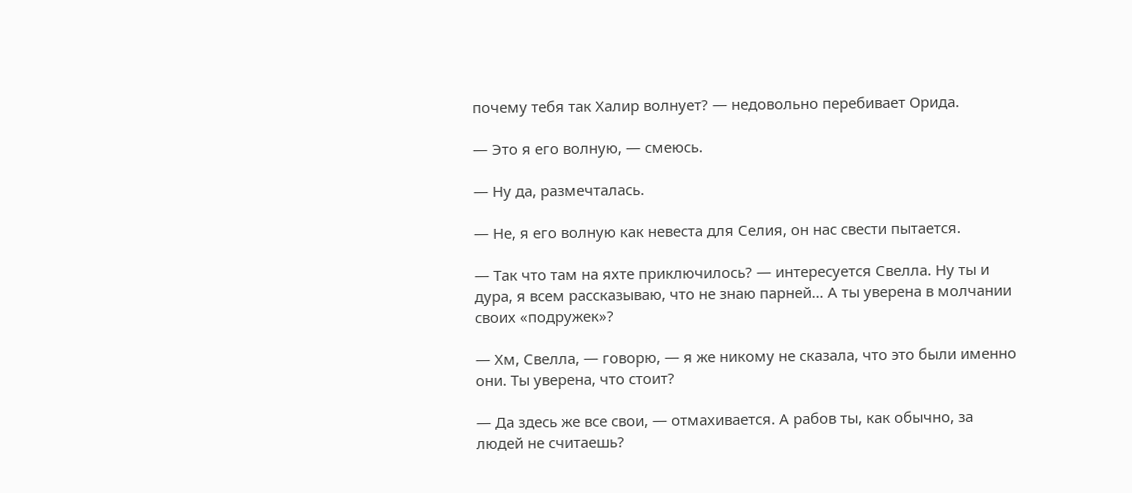почему тебя так Халир волнует? — недовольно перебивает Орида.

— Это я его волную, — смеюсь.

— Ну да, размечталась.

— Не, я его волную как невеста для Селия, он нас свести пытается.

— Так что там на яхте приключилось? — интересуется Свелла. Ну ты и дура, я всем рассказываю, что не знаю парней… А ты уверена в молчании своих «подружек»?

— Хм, Свелла, — говорю, — я же никому не сказала, что это были именно они. Ты уверена, что стоит?

— Да здесь же все свои, — отмахивается. А рабов ты, как обычно, за людей не считаешь?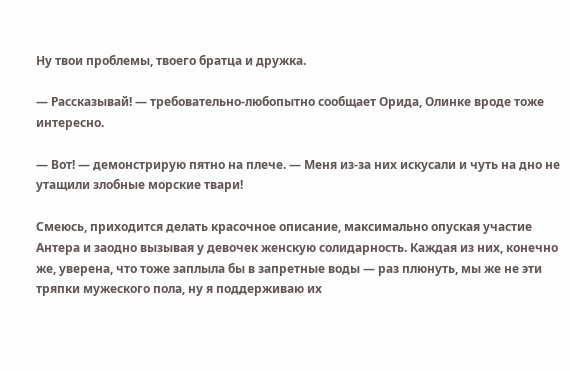Ну твои проблемы, твоего братца и дружка.

— Рассказывай! — требовательно-любопытно сообщает Орида, Олинке вроде тоже интересно.

— Вот! — демонстрирую пятно на плече. — Меня из-за них искусали и чуть на дно не утащили злобные морские твари!

Смеюсь, приходится делать красочное описание, максимально опуская участие Антера и заодно вызывая у девочек женскую солидарность. Каждая из них, конечно же, уверена, что тоже заплыла бы в запретные воды — раз плюнуть, мы же не эти тряпки мужеского пола, ну я поддерживаю их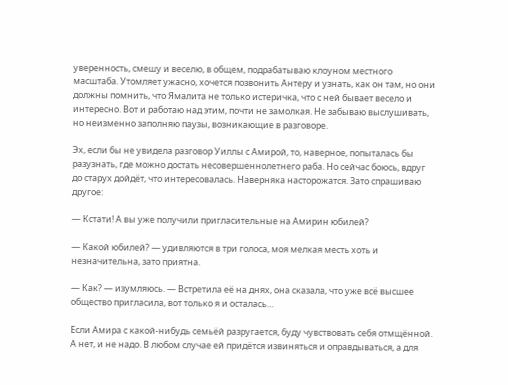уверенность, смешу и веселю, в общем, подрабатываю клоуном местного масштаба. Утомляет ужасно, хочется позвонить Антеру и узнать, как он там, но они должны помнить, что Ямалита не только истеричка, что с ней бывает весело и интересно. Вот и работаю над этим, почти не замолкая. Не забываю выслушивать, но неизменно заполняю паузы, возникающие в разговоре.

Эх, если бы не увидела разговор Уиллы с Амирой, то, наверное, попыталась бы разузнать, где можно достать несовершеннолетнего раба. Но сейчас боюсь, вдруг до старух дойдёт, что интересовалась. Наверняка насторожатся. Зато спрашиваю другое:

— Кстати! А вы уже получили пригласительные на Амирин юбилей?

— Какой юбилей? — удивляются в три голоса, моя мелкая месть хоть и незначительна, зато приятна.

— Как? — изумляюсь. — Встретила её на днях, она сказала, что уже всё высшее общество пригласила, вот только я и осталась…

Если Амира с какой-нибудь семьёй разругается, буду чувствовать себя отмщённой. А нет, и не надо. В любом случае ей придётся извиняться и оправдываться, а для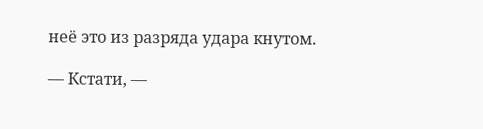неё это из разряда удара кнутом.

— Кстати, —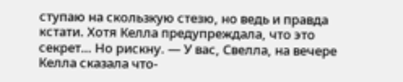ступаю на скользкую стезю, но ведь и правда кстати. Хотя Келла предупреждала, что это секрет… Но рискну. — У вас, Свелла, на вечере Келла сказала что-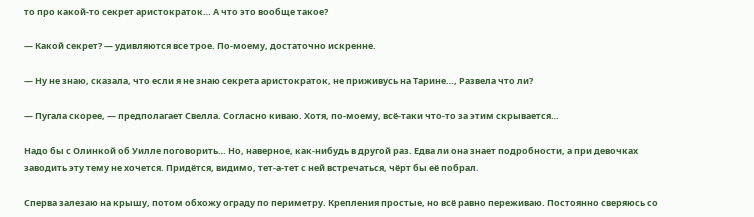то про какой-то секрет аристократок… А что это вообще такое?

— Какой секрет? — удивляются все трое. По-моему, достаточно искренне.

— Ну не знаю, сказала, что если я не знаю секрета аристократок, не приживусь на Тарине…, Развела что ли?

— Пугала скорее, — предполагает Свелла. Согласно киваю. Хотя, по-моему, всё-таки что-то за этим скрывается…

Надо бы с Олинкой об Уилле поговорить… Но, наверное, как-нибудь в другой раз. Едва ли она знает подробности, а при девочках заводить эту тему не хочется. Придётся, видимо, тет-а-тет с ней встречаться, чёрт бы её побрал.

Сперва залезаю на крышу, потом обхожу ограду по периметру. Крепления простые, но всё равно переживаю. Постоянно сверяюсь со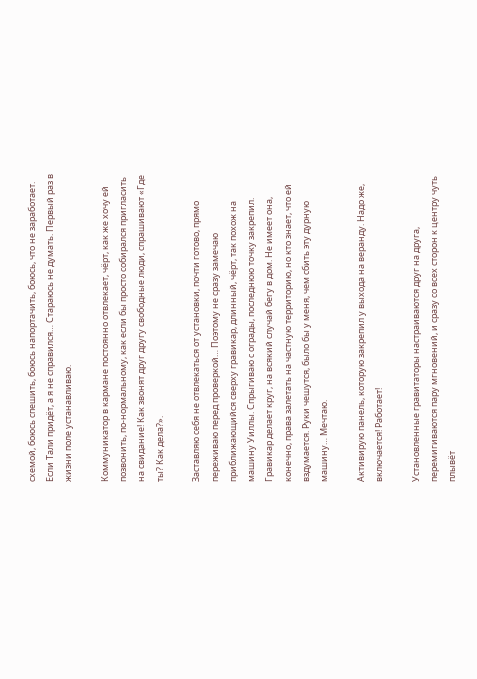схемой, боюсь спешить, боюсь напортачить, боюсь, что не заработает. Если Тали придёт, а я не справился… Стараюсь не думать. Первый раз в жизни поле устанавливаю.

Коммуникатор в кармане постоянно отвлекает, чёрт, как же хочу ей позвонить, по-нормальному, как если бы просто собирался пригласить на свидание! Как звонят друг другу свободные люди, спрашивают «Где ты? Как дела?».

Заставляю себя не отвлекаться от установки, почти готово, прямо переживаю перед проверкой… Поэтому не сразу замечаю приближающийся сверху гравикар, длинный, чёрт, так похож на машину Уиллы. Спрыгиваю с ограды, последнюю точку закрепил. Гравикар делает круг, на всякий случай бегу в дом. Не имеет она, конечно, права залетать на частную территорию, но кто знает, что ей вздумается. Руки чешутся, было бы у меня, чем сбить эту дурную машину… Мечтаю.

Активирую панель, которую закрепил у выхода на веранду. Надо же, включается! Работает!

Установленные гравитаторы настраиваются друг на друга, перемигиваются пару мгновений, и сразу со всех сторон к центру чуть плывёт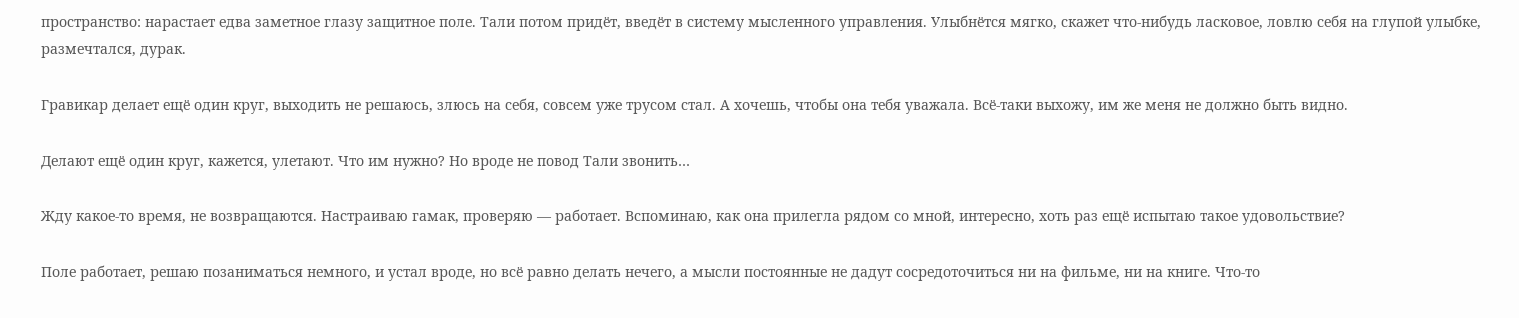пространство: нарастает едва заметное глазу защитное поле. Тали потом придёт, введёт в систему мысленного управления. Улыбнётся мягко, скажет что-нибудь ласковое, ловлю себя на глупой улыбке, размечтался, дурак.

Гравикар делает ещё один круг, выходить не решаюсь, злюсь на себя, совсем уже трусом стал. А хочешь, чтобы она тебя уважала. Всё-таки выхожу, им же меня не должно быть видно.

Делают ещё один круг, кажется, улетают. Что им нужно? Но вроде не повод Тали звонить…

Жду какое-то время, не возвращаются. Настраиваю гамак, проверяю — работает. Вспоминаю, как она прилегла рядом со мной, интересно, хоть раз ещё испытаю такое удовольствие?

Поле работает, решаю позаниматься немного, и устал вроде, но всё равно делать нечего, а мысли постоянные не дадут сосредоточиться ни на фильме, ни на книге. Что-то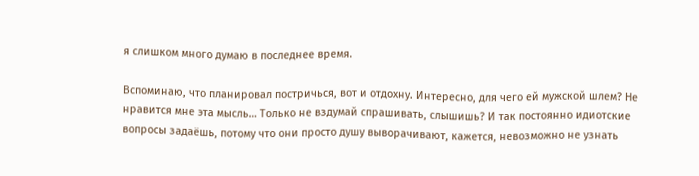я слишком много думаю в последнее время.

Вспоминаю, что планировал постричься, вот и отдохну. Интересно, для чего ей мужской шлем? Не нравится мне эта мысль… Только не вздумай спрашивать, слышишь? И так постоянно идиотские вопросы задаёшь, потому что они просто душу выворачивают, кажется, невозможно не узнать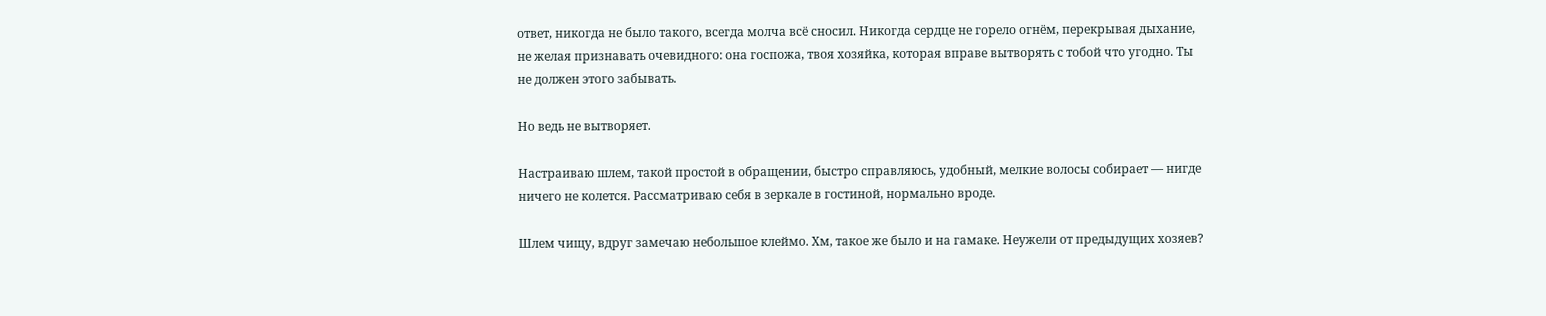ответ, никогда не было такого, всегда молча всё сносил. Никогда сердце не горело огнём, перекрывая дыхание, не желая признавать очевидного: она госпожа, твоя хозяйка, которая вправе вытворять с тобой что угодно. Ты не должен этого забывать.

Но ведь не вытворяет.

Настраиваю шлем, такой простой в обращении, быстро справляюсь, удобный, мелкие волосы собирает — нигде ничего не колется. Рассматриваю себя в зеркале в гостиной, нормально вроде.

Шлем чищу, вдруг замечаю небольшое клеймо. Хм, такое же было и на гамаке. Неужели от предыдущих хозяев?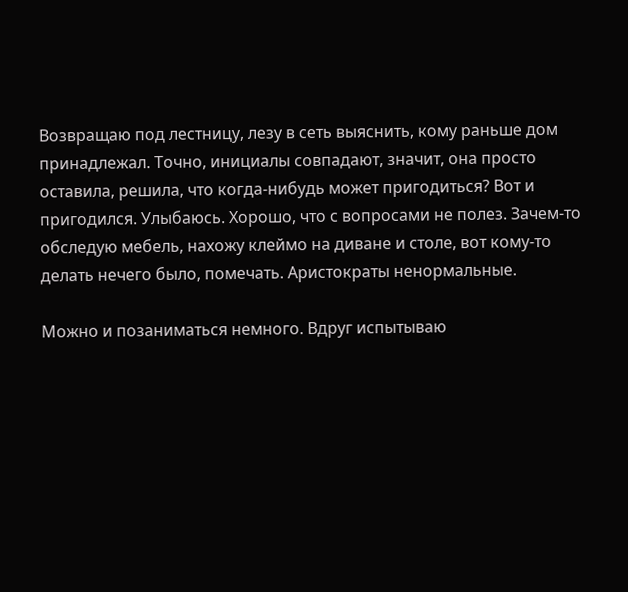Возвращаю под лестницу, лезу в сеть выяснить, кому раньше дом принадлежал. Точно, инициалы совпадают, значит, она просто оставила, решила, что когда-нибудь может пригодиться? Вот и пригодился. Улыбаюсь. Хорошо, что с вопросами не полез. Зачем-то обследую мебель, нахожу клеймо на диване и столе, вот кому-то делать нечего было, помечать. Аристократы ненормальные.

Можно и позаниматься немного. Вдруг испытываю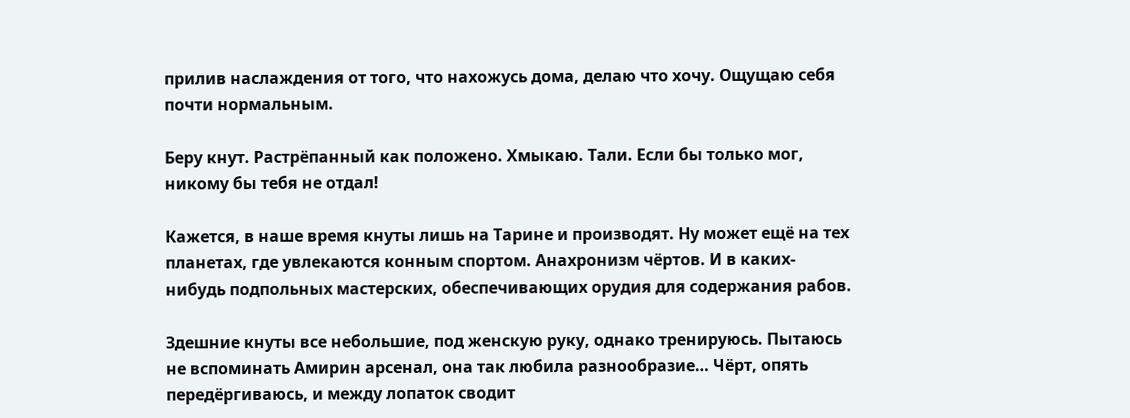прилив наслаждения от того, что нахожусь дома, делаю что хочу. Ощущаю себя почти нормальным.

Беру кнут. Растрёпанный как положено. Хмыкаю. Тали. Если бы только мог, никому бы тебя не отдал!

Кажется, в наше время кнуты лишь на Тарине и производят. Ну может ещё на тех планетах, где увлекаются конным спортом. Анахронизм чёртов. И в каких-нибудь подпольных мастерских, обеспечивающих орудия для содержания рабов.

Здешние кнуты все небольшие, под женскую руку, однако тренируюсь. Пытаюсь не вспоминать Амирин арсенал, она так любила разнообразие… Чёрт, опять передёргиваюсь, и между лопаток сводит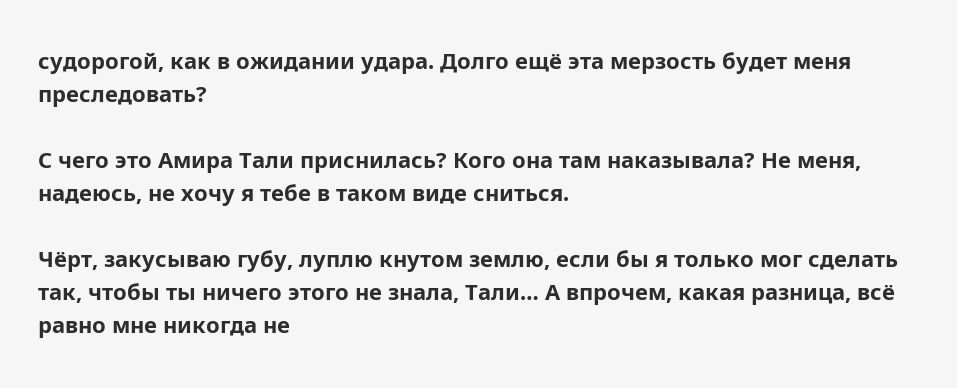судорогой, как в ожидании удара. Долго ещё эта мерзость будет меня преследовать?

С чего это Амира Тали приснилась? Кого она там наказывала? Не меня, надеюсь, не хочу я тебе в таком виде сниться.

Чёрт, закусываю губу, луплю кнутом землю, если бы я только мог сделать так, чтобы ты ничего этого не знала, Тали… А впрочем, какая разница, всё равно мне никогда не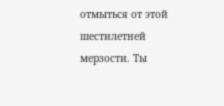отмыться от этой шестилетней мерзости. Ты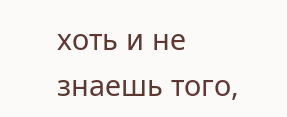хоть и не знаешь того,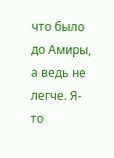что было до Амиры, а ведь не легче. Я-то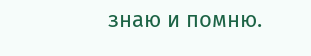знаю и помню.